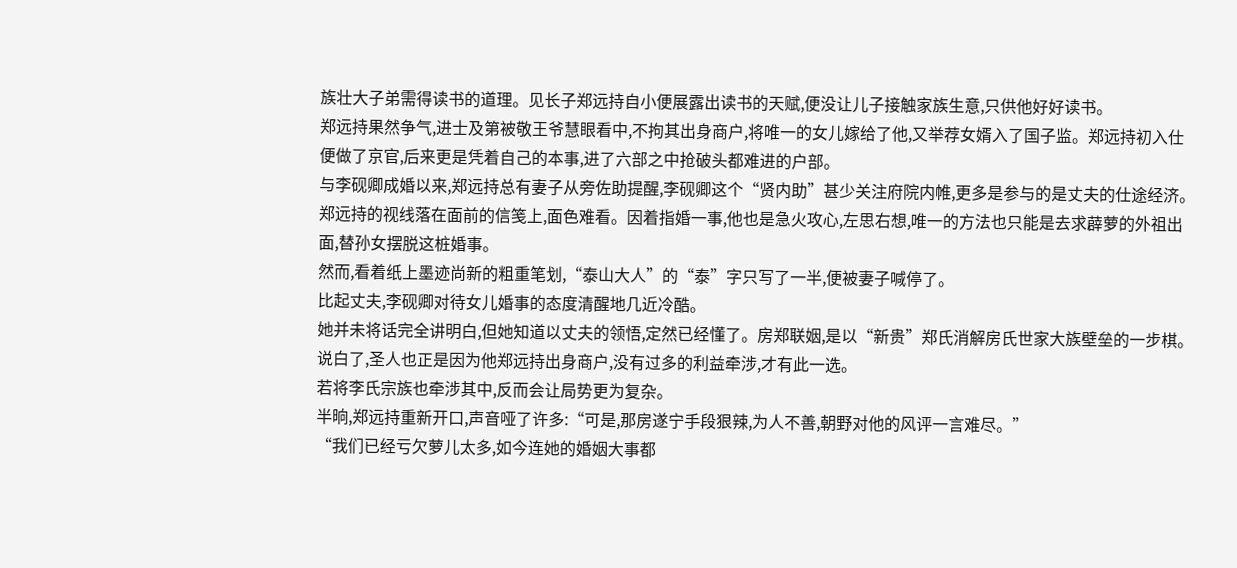族壮大子弟需得读书的道理。见长子郑远持自小便展露出读书的天赋,便没让儿子接触家族生意,只供他好好读书。
郑远持果然争气,进士及第被敬王爷慧眼看中,不拘其出身商户,将唯一的女儿嫁给了他,又举荐女婿入了国子监。郑远持初入仕便做了京官,后来更是凭着自己的本事,进了六部之中抢破头都难进的户部。
与李砚卿成婚以来,郑远持总有妻子从旁佐助提醒,李砚卿这个“贤内助”甚少关注府院内帷,更多是参与的是丈夫的仕途经济。
郑远持的视线落在面前的信笺上,面色难看。因着指婚一事,他也是急火攻心,左思右想,唯一的方法也只能是去求薜萝的外祖出面,替孙女摆脱这桩婚事。
然而,看着纸上墨迹尚新的粗重笔划,“泰山大人”的“泰”字只写了一半,便被妻子喊停了。
比起丈夫,李砚卿对待女儿婚事的态度清醒地几近冷酷。
她并未将话完全讲明白,但她知道以丈夫的领悟,定然已经懂了。房郑联姻,是以“新贵”郑氏消解房氏世家大族壁垒的一步棋。说白了,圣人也正是因为他郑远持出身商户,没有过多的利益牵涉,才有此一选。
若将李氏宗族也牵涉其中,反而会让局势更为复杂。
半晌,郑远持重新开口,声音哑了许多:“可是,那房遂宁手段狠辣,为人不善,朝野对他的风评一言难尽。”
“我们已经亏欠萝儿太多,如今连她的婚姻大事都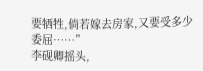要牺牲,倘若嫁去房家,又要受多少委屈……”
李砚卿摇头,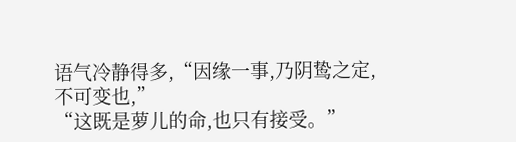语气冷静得多,“因缘一事,乃阴鸷之定,不可变也,”
“这既是萝儿的命,也只有接受。”